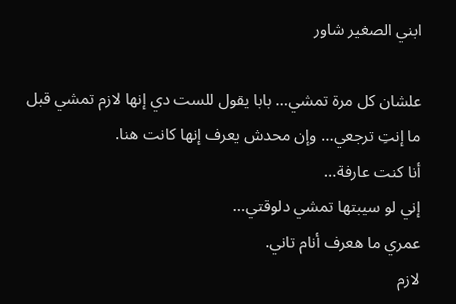ابني الصغير شاور

علشان كل مرة تمشي… بابا يقول للست دي إنها لازم تمشي قبل ما إنتِ ترجعي… وإن محدش يعرف إنها كانت هنا.
أنا كنت عارفة…
إني لو سيبتها تمشي دلوقتي…
عمري ما هعرف أنام تاني.
لازم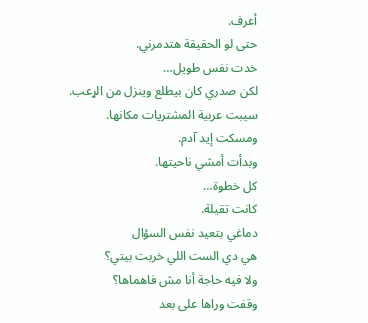أعرف.
حتى لو الحقيقة هتدمرني.
خدت نفس طويل…
لكن صدري كان بيطلع وينزل من الړعب.
سيبت عربية المشتريات مكانها.
ومسكت إيد آدم.
وبدأت أمشي ناحيتها.
كل خطوة…
كانت تقيلة.
دماغي بتعيد نفس السؤال
هي دي الست اللي خربت بيتي؟
ولا فيه حاجة أنا مش فاهماها؟
وقفت وراها على بعد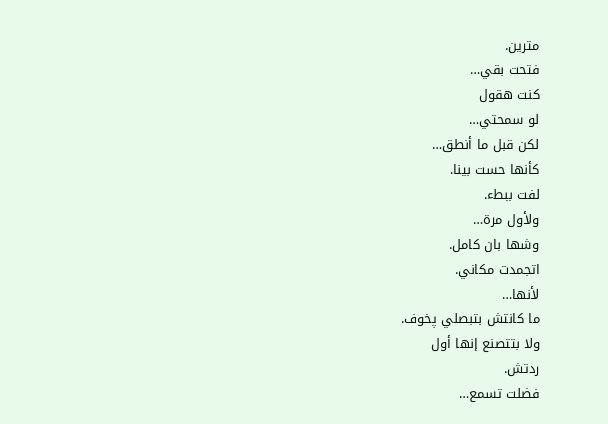مترين.
فتحت بقي…
كنت هقول
لو سمحتي…
لكن قبل ما أنطق…
كأنها حست بينا.
لفت ببطء.
ولأول مرة…
وشها بان كامل.
اتجمدت مكاني.
لأنها…
ما كانتش بتبصلي پخوف.
ولا بتتصنع إنها أول
ردتش.
فضلت تسمع…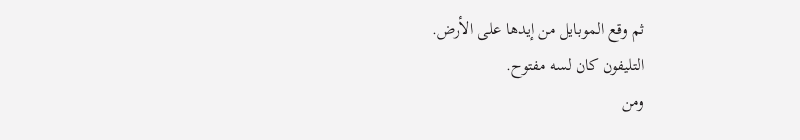ثم وقع الموبايل من إيدها على الأرض.
التليفون كان لسه مفتوح.
ومن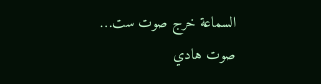السماعة خرج صوت ست…
صوت هادي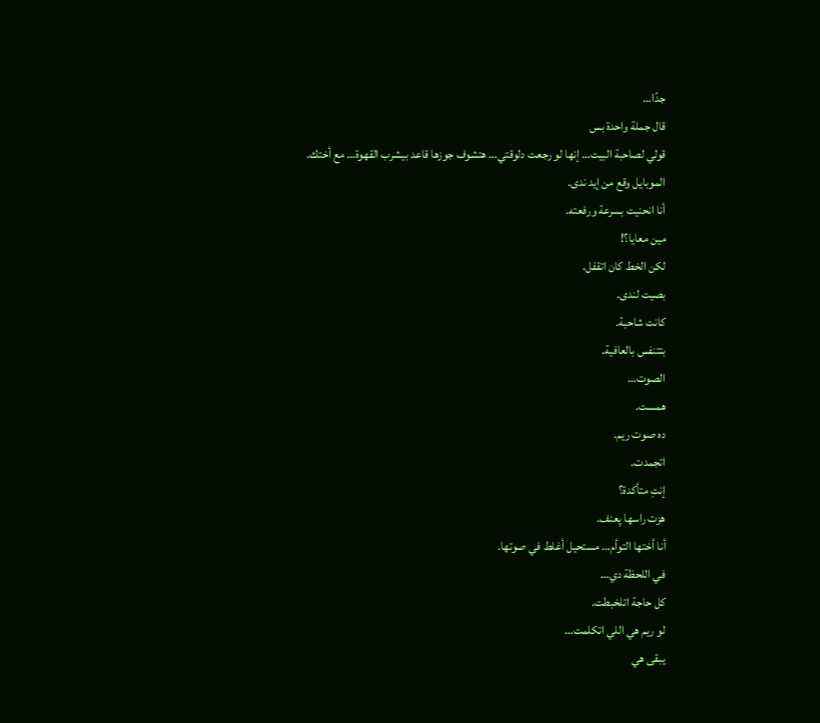جدًا…
قال جملة واحدة بس
قولي لصاحبة البيت… إنها لو رجعت دلوقتي… هتشوف جوزها قاعد بيشرب القهوة… مع أختك.
الموبايل وقع من إيد ندى.
أنا انحنيت بسرعة ورفعته.
مين معايا؟!
لكن الخط كان اتقفل.
بصيت لندى.
كانت شاحبة.
بتتنفس بالعافية.
الصوت…
همست.
ده صوت ريم.
اتجمدت.
إنتِ متأكدة؟
هزت راسها پعنف.
أنا أختها التوأم… مستحيل أغلط في صوتها.
في اللحظة دي…
كل حاجة اتلخبطت.
لو ريم هي اللي اتكلمت…
يبقى هي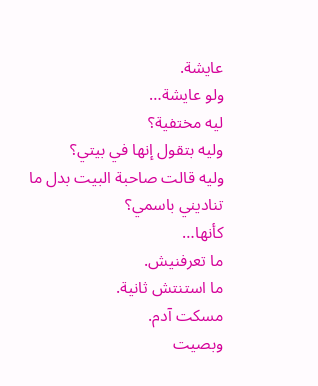عايشة.
ولو عايشة…
ليه مختفية؟
وليه بتقول إنها في بيتي؟
وليه قالت صاحبة البيت بدل ما تناديني باسمي؟
كأنها…
ما تعرفنيش.
ما استنتش ثانية.
مسكت آدم.
وبصيت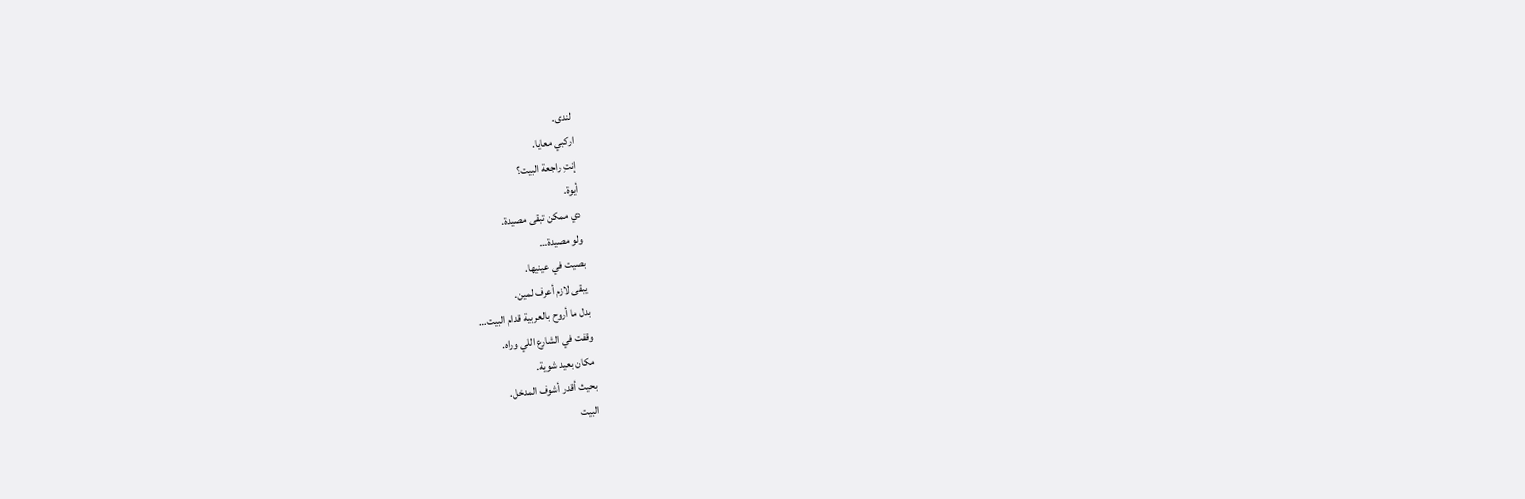لندى.
اركبي معايا.
إنتِ راجعة البيت؟
أيوة.
دي ممكن تبقى مصيدة.
ولو مصيدة…
بصيت في عينيها.
يبقى لازم أعرف لمين.
بدل ما أروح بالعربية قدام البيت…
وقفت في الشارع اللي وراه.
مكان بعيد شوية.
بحيث أقدر أشوف المدخل.
البيت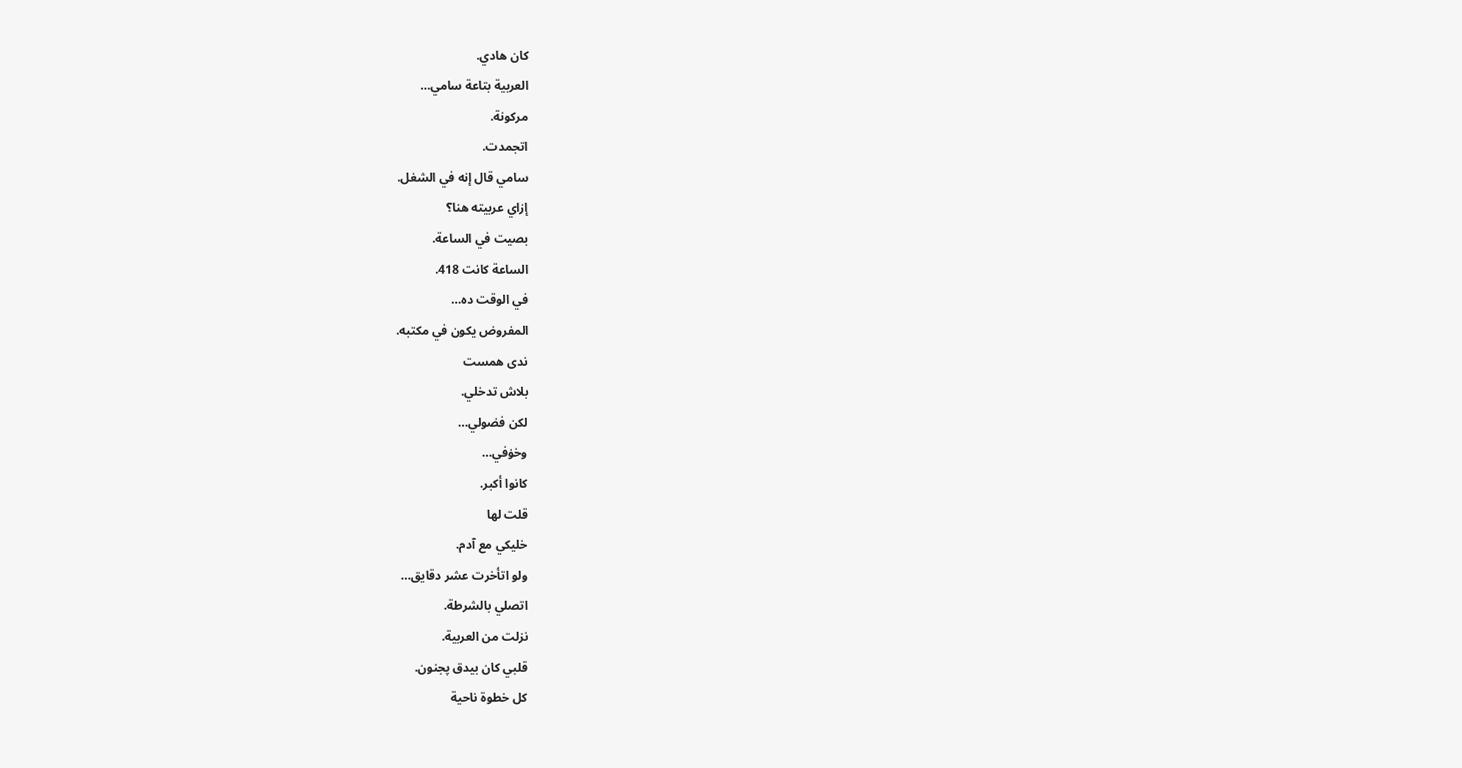كان هادي.
العربية بتاعة سامي…
مركونة.
اتجمدت.
سامي قال إنه في الشغل.
إزاي عربيته هنا؟
بصيت في الساعة.
الساعة كانت 418.
في الوقت ده…
المفروض يكون في مكتبه.
ندى همست
بلاش تدخلي.
لكن فضولي…
وخۏفي…
كانوا أكبر.
قلت لها
خليكي مع آدم.
ولو اتأخرت عشر دقايق…
اتصلي بالشرطة.
نزلت من العربية.
قلبي كان بيدق پجنون.
كل خطوة ناحية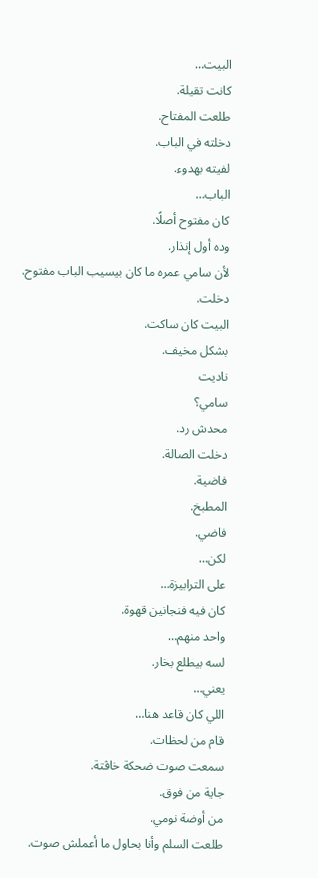البيت…
كانت تقيلة.
طلعت المفتاح.
دخلته في الباب.
لفيته بهدوء.
الباب…
كان مفتوح أصلًا.
وده أول إنذار.
لأن سامي عمره ما كان بيسيب الباب مفتوح.
دخلت.
البيت كان ساكت.
بشكل مخيف.
ناديت
سامي؟
محدش رد.
دخلت الصالة.
فاضية.
المطبخ.
فاضي.
لكن…
على الترابيزة…
كان فيه فنجانين قهوة.
واحد منهم…
لسه بيطلع بخار.
يعني…
اللي كان قاعد هنا…
قام من لحظات.
سمعت صوت ضحكة خاڤتة.
جاية من فوق.
من أوضة نومي.
طلعت السلم وأنا بحاول ما أعملش صوت.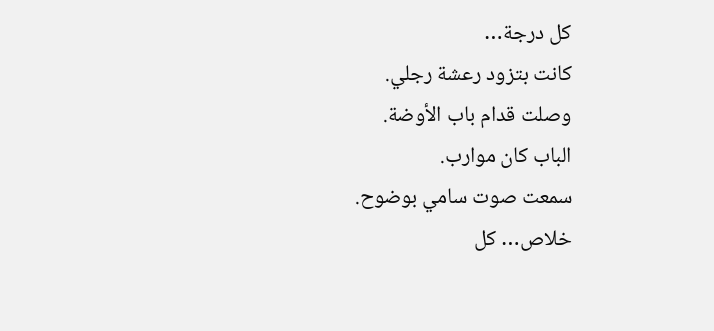كل درجة…
كانت بتزود رعشة رجلي.
وصلت قدام باب الأوضة.
الباب كان موارب.
سمعت صوت سامي بوضوح.
خلاص… كل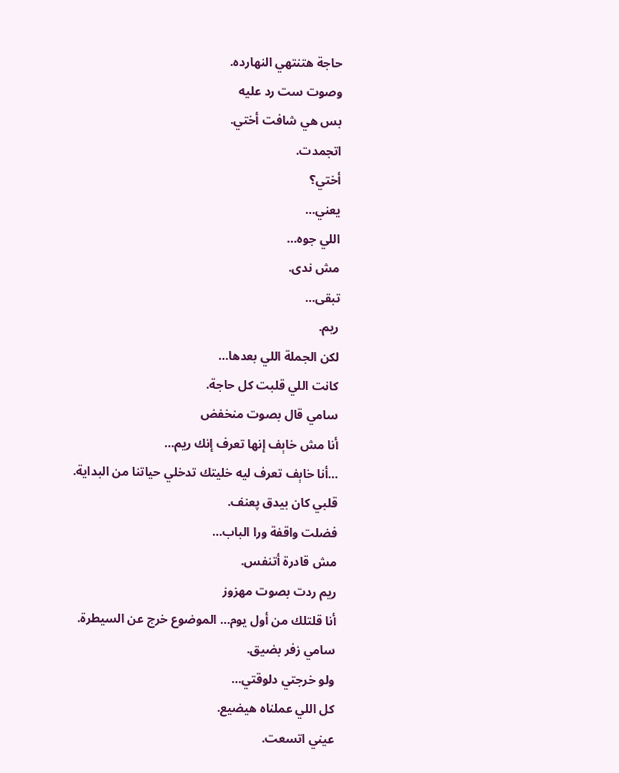حاجة هتنتهي النهارده.
وصوت ست رد عليه
بس هي شافت أختي.
اتجمدت.
أختي؟
يعني…
اللي جوه…
مش ندى.
تبقى…
ريم.
لكن الجملة اللي بعدها…
كانت اللي قلبت كل حاجة.
سامي قال بصوت منخفض
أنا مش خاېف إنها تعرف إنك ريم…
…أنا خاېف تعرف ليه خليتك تدخلي حياتنا من البداية.
قلبي كان بيدق پعنف.
فضلت واقفة ورا الباب…
مش قادرة أتنفس.
ريم ردت بصوت مهزوز
أنا قلتلك من أول يوم… الموضوع خرج عن السيطرة.
سامي زفر بضيق.
ولو خرجتي دلوقتي…
كل اللي عملناه هيضيع.
عيني اتسعت.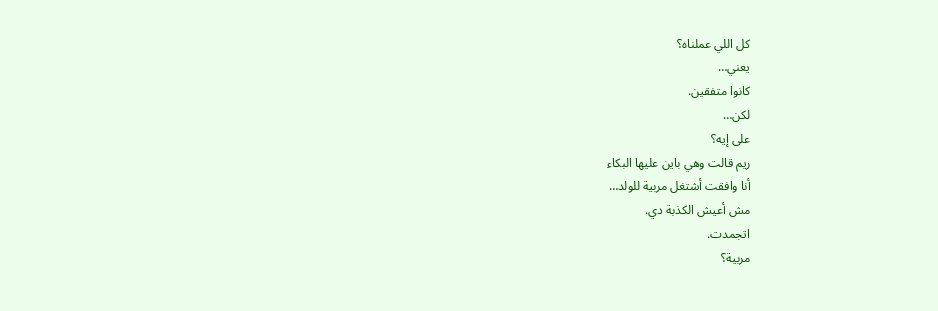كل اللي عملناه؟
يعني…
كانوا متفقين.
لكن…
على إيه؟
ريم قالت وهي باين عليها البكاء
أنا وافقت أشتغل مربية للولد…
مش أعيش الكذبة دي.
اتجمدت.
مربية؟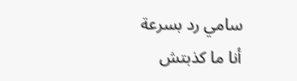سامي رد بسرعة
أنا ما كذبتش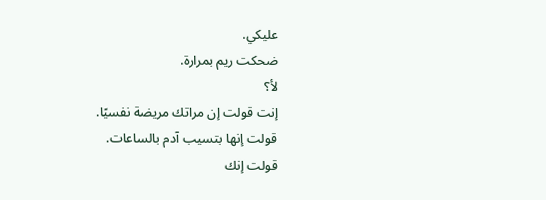عليكي.
ضحكت ريم بمرارة.
لأ؟
إنت قولت إن مراتك مريضة نفسيًا.
قولت إنها بتسيب آدم بالساعات.
قولت إنك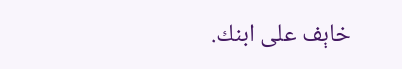خاېف على ابنك.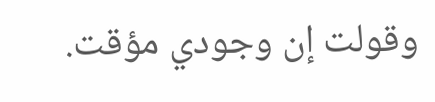وقولت إن وجودي مؤقت.